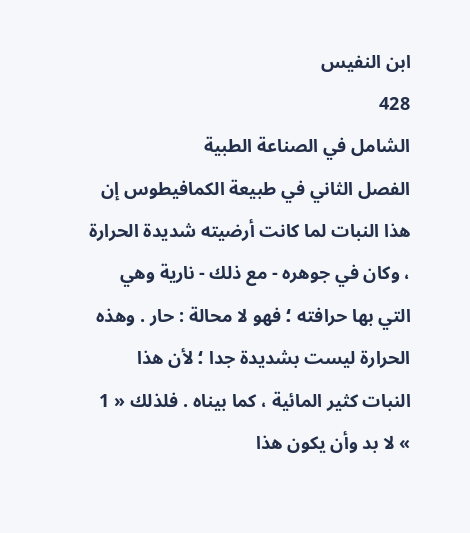ابن النفيس
428
الشامل في الصناعة الطبية
الفصل الثاني في طبيعة الكمافيطوس إن هذا النبات لما كانت أرضيته شديدة الحرارة ، وكان في جوهره - مع ذلك - نارية وهي التي بها حرافته ؛ فهو لا محالة : حار . وهذه الحرارة ليست بشديدة جدا ؛ لأن هذا النبات كثير المائية ، كما بيناه . فلذلك « 1 » لا بد وأن يكون هذا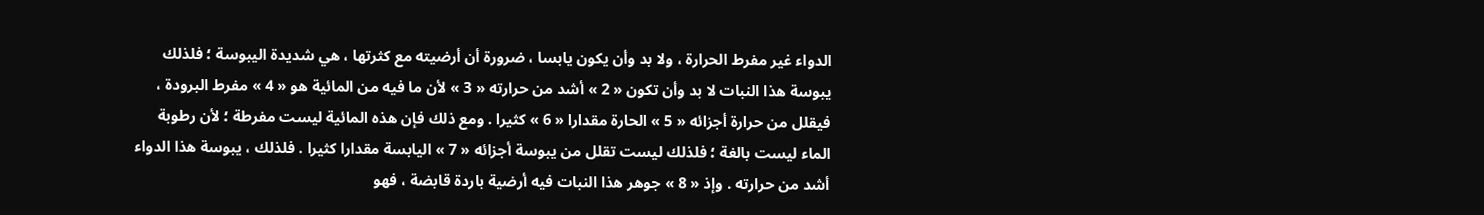الدواء غير مفرط الحرارة ، ولا بد وأن يكون يابسا ، ضرورة أن أرضيته مع كثرتها ، هي شديدة اليبوسة ؛ فلذلك يبوسة هذا النبات لا بد وأن تكون « 2 » أشد من حرارته « 3 » لأن ما فيه من المائية هو « 4 » مفرط البرودة ، فيقلل من حرارة أجزائه « 5 » الحارة مقدارا « 6 » كثيرا . ومع ذلك فإن هذه المائية ليست مفرطة ؛ لأن رطوبة الماء ليست بالغة ؛ فلذلك ليست تقلل من يبوسة أجزائه « 7 » اليابسة مقدارا كثيرا . فلذلك ، يبوسة هذا الدواء أشد من حرارته . وإذ « 8 » جوهر هذا النبات فيه أرضية باردة قابضة ، فهو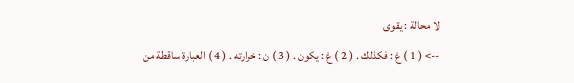لا محالة : يقوى
--> ( 1 ) غ : فكذلك . ( 2 ) غ : يكون . ( 3 ) ن : خرارته . ( 4 ) العبارة ساقطة من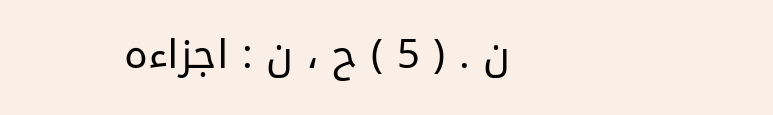ن . ( 5 ) ح ، ن : اجزاءه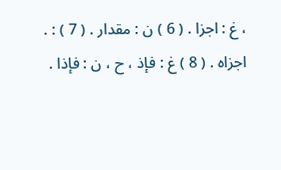، غ : اجزا . ( 6 ) ن : مقدار . ( 7 ) : . اجزاه . ( 8 ) غ : فإذ ، ح ، ن : فإذا .